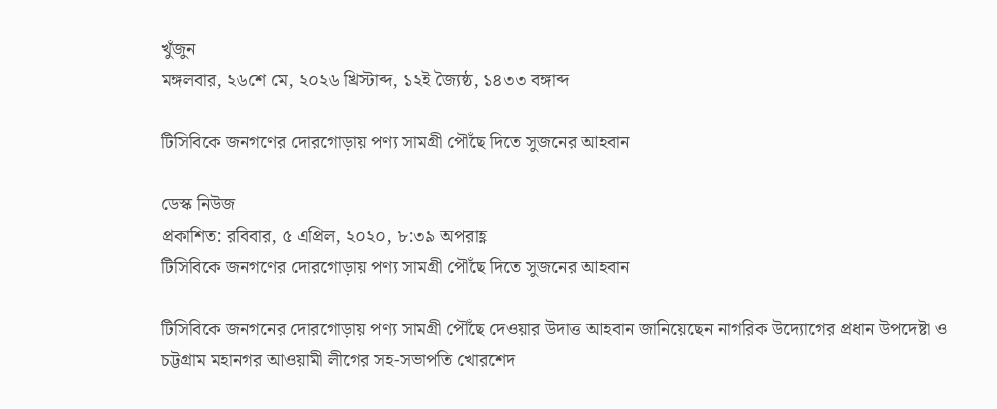খুঁজুন
মঙ্গলবার, ২৬শে মে, ২০২৬ খ্রিস্টাব্দ, ১২ই জ্যৈষ্ঠ, ১৪৩৩ বঙ্গাব্দ

টিসিবিকে জনগণের দোরগোড়ায় পণ্য সামগ্রী পৌঁছে দিতে সুজনের আহবান

ডেস্ক নিউজ
প্রকাশিত: রবিবার, ৫ এপ্রিল, ২০২০, ৮:৩৯ অপরাহ্ণ
টিসিবিকে জনগণের দোরগোড়ায় পণ্য সামগ্রী পৌঁছে দিতে সুজনের আহবান

টিসিবিকে জনগনের দোরগোড়ায় পণ্য সামগ্রী পৌঁছে দেওয়ার উদাত্ত আহবান জানিয়েছেন নাগরিক উদ্যোগের প্রধান উপদেষ্টা ও চট্টগ্রাম মহানগর আওয়ামী লীগের সহ-সভাপতি খোরশেদ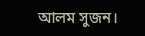আলম সুজন।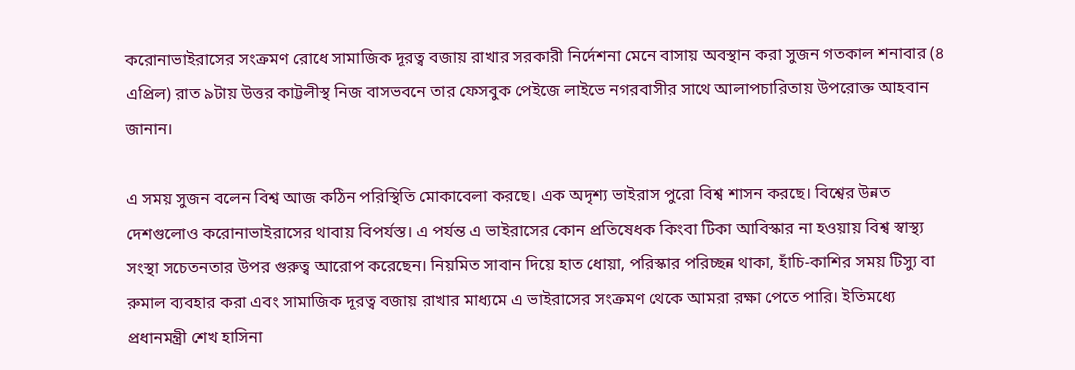করোনাভাইরাসের সংক্রমণ রোধে সামাজিক দূরত্ব বজায় রাখার সরকারী নির্দেশনা মেনে বাসায় অবস্থান করা সুজন গতকাল শনাবার (৪ এপ্রিল) রাত ৯টায় উত্তর কাট্টলীস্থ নিজ বাসভবনে তার ফেসবুক পেইজে লাইভে নগরবাসীর সাথে আলাপচারিতায় উপরোক্ত আহবান জানান।

এ সময় সুজন বলেন বিশ্ব আজ কঠিন পরিস্থিতি মোকাবেলা করছে। এক অদৃশ্য ভাইরাস পুরো বিশ্ব শাসন করছে। বিশ্বের উন্নত দেশগুলোও করোনাভাইরাসের থাবায় বিপর্যস্ত। এ পর্যন্ত এ ভাইরাসের কোন প্রতিষেধক কিংবা টিকা আবিস্কার না হওয়ায় বিশ্ব স্বাস্থ্য সংস্থা সচেতনতার উপর গুরুত্ব আরোপ করেছেন। নিয়মিত সাবান দিয়ে হাত ধোয়া, পরিস্কার পরিচ্ছন্ন থাকা, হাঁচি-কাশির সময় টিস্যু বা রুমাল ব্যবহার করা এবং সামাজিক দূরত্ব বজায় রাখার মাধ্যমে এ ভাইরাসের সংক্রমণ থেকে আমরা রক্ষা পেতে পারি। ইতিমধ্যে প্রধানমন্ত্রী শেখ হাসিনা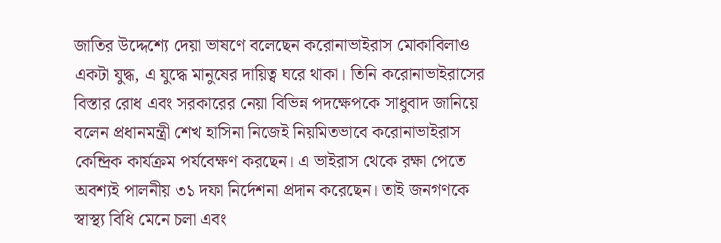জাতির উদ্দেশ্যে দেয়া ভাষণে বলেছেন করোনাভাইরাস মোকাবিলাও একটা যুদ্ধ, এ যুদ্ধে মানুষের দায়িত্ব ঘরে থাকা। তিনি করোনাভাইরাসের বিস্তার রোধ এবং সরকারের নেয়া বিভিন্ন পদক্ষেপকে সাধুবাদ জানিয়ে বলেন প্রধানমন্ত্রী শেখ হাসিনা নিজেই নিয়মিতভাবে করোনাভাইরাস কেন্দ্রিক কার্যক্রম পর্যবেক্ষণ করছেন। এ ভাইরাস থেকে রক্ষা পেতে অবশ্যই পালনীয় ৩১ দফা নির্দেশনা প্রদান করেছেন। তাই জনগণকে স্বাস্থ্য বিধি মেনে চলা এবং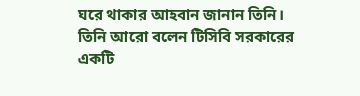ঘরে থাকার আহবান জানান তিনি। তিনি আরো বলেন টিসিবি সরকারের একটি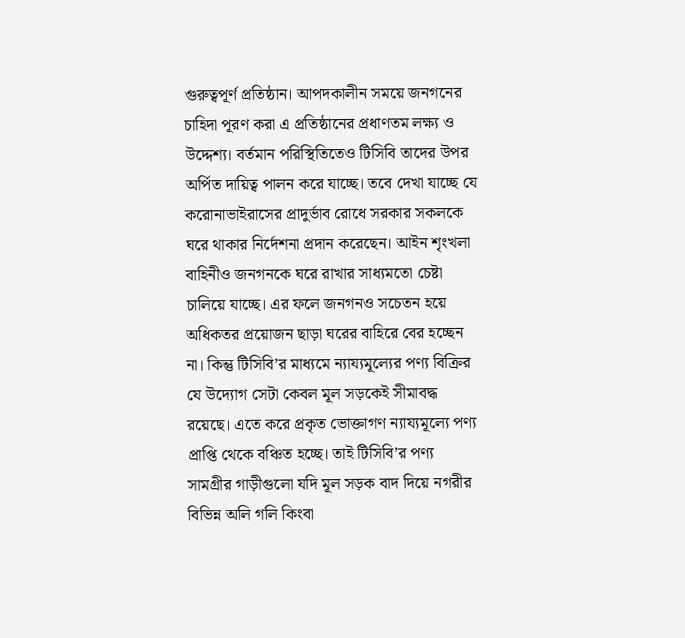গুরুত্বপূর্ণ প্রতিষ্ঠান। আপদকালীন সময়ে জনগনের চাহিদা পূরণ করা এ প্রতিষ্ঠানের প্রধাণতম লক্ষ্য ও উদ্দেশ্য। বর্তমান পরিস্থিতিতেও টিসিবি তাদের উপর অর্পিত দায়িত্ব পালন করে যাচ্ছে। তবে দেখা যাচ্ছে যে করোনাভাইরাসের প্রাদুর্ভাব রোধে সরকার সকলকে ঘরে থাকার নির্দেশনা প্রদান করেছেন। আইন শৃংখলা বাহিনীও জনগনকে ঘরে রাখার সাধ্যমতো চেষ্টা চালিয়ে যাচ্ছে। এর ফলে জনগনও সচেতন হয়ে অধিকতর প্রয়োজন ছাড়া ঘরের বাহিরে বের হচ্ছেন না। কিন্তু টিসিবি’র মাধ্যমে ন্যায্যমূল্যের পণ্য বিক্রির যে উদ্যোগ সেটা কেবল মূল সড়কেই সীমাবদ্ধ রয়েছে। এতে করে প্রকৃত ভোক্তাগণ ন্যায্যমূল্যে পণ্য প্রাপ্তি থেকে বঞ্চিত হচ্ছে। তাই টিসিবি’র পণ্য সামগ্রীর গাড়ীগুলো যদি মূল সড়ক বাদ দিয়ে নগরীর বিভিন্ন অলি গলি কিংবা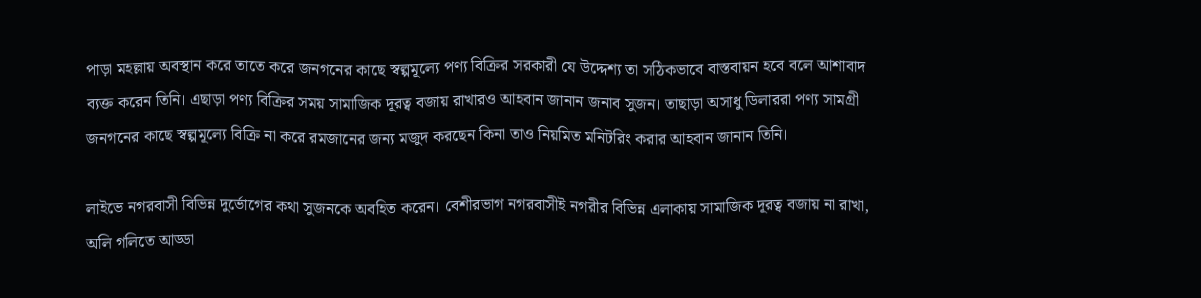পাড়া মহল্লায় অবস্থান করে তাতে করে জনগনের কাছে স্বল্পমূল্যে পণ্য বিক্রির সরকারী যে উদ্দেশ্য তা সঠিকভাবে বাস্তবায়ন হবে বলে আশাবাদ ব্যক্ত করেন তিনি। এছাড়া পণ্য বিক্রির সময় সামাজিক দূরত্ব বজায় রাখারও আহবান জানান জনাব সুজন। তাছাড়া অসাধু ডিলাররা পণ্য সামগ্রী জনগনের কাছে স্বল্পমূল্যে বিক্রি না করে রমজানের জন্য মজুদ করছেন কিনা তাও নিয়মিত মনিটরিং করার আহবান জানান তিনি।

লাইভে নগরবাসী বিভিন্ন দুর্ভোগের কথা সুজনকে অবহিত করেন। বেশীরভাগ নগরবাসীই নগরীর বিভিন্ন এলাকায় সামাজিক দূরত্ব বজায় না রাখা, অলি গলিতে আড্ডা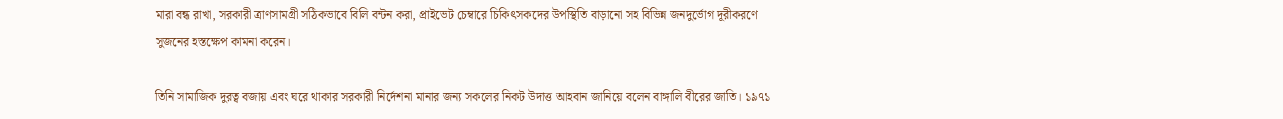মারা বন্ধ রাখা, সরকারী ত্রাণসামগ্রী সঠিকভাবে বিলি বন্টন করা, প্রাইভেট চেম্বারে চিকিৎসকদের উপস্থিতি বাড়ানো সহ বিভিন্ন জনদুর্ভোগ দূরীকরণে সুজনের হস্তক্ষেপ কামনা করেন।

তিনি সামাজিক দুরত্ব বজায় এবং ঘরে থাকার সরকারী নির্দেশনা মানার জন্য সকলের নিকট উদাত্ত আহবান জানিয়ে বলেন বাঙ্গালি বীরের জাতি। ১৯৭১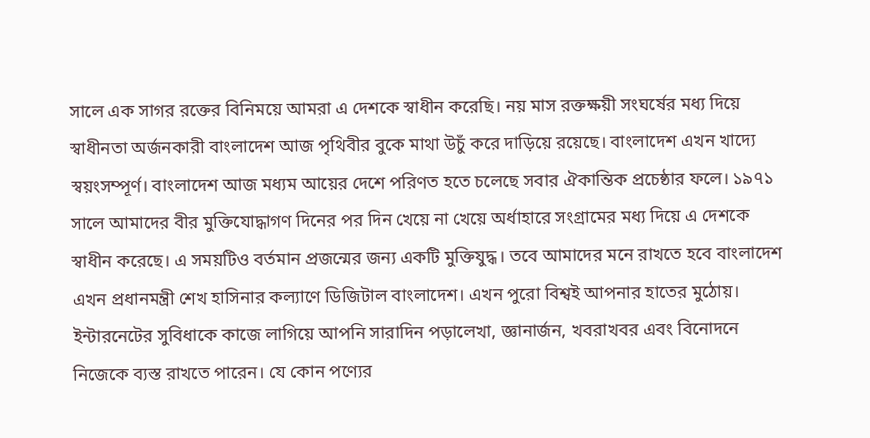সালে এক সাগর রক্তের বিনিময়ে আমরা এ দেশকে স্বাধীন করেছি। নয় মাস রক্তক্ষয়ী সংঘর্ষের মধ্য দিয়ে স্বাধীনতা অর্জনকারী বাংলাদেশ আজ পৃথিবীর বুকে মাথা উচুঁ করে দাড়িয়ে রয়েছে। বাংলাদেশ এখন খাদ্যে স্বয়ংসম্পূর্ণ। বাংলাদেশ আজ মধ্যম আয়ের দেশে পরিণত হতে চলেছে সবার ঐকান্তিক প্রচেষ্ঠার ফলে। ১৯৭১ সালে আমাদের বীর মুক্তিযোদ্ধাগণ দিনের পর দিন খেয়ে না খেয়ে অর্ধাহারে সংগ্রামের মধ্য দিয়ে এ দেশকে স্বাধীন করেছে। এ সময়টিও বর্তমান প্রজন্মের জন্য একটি মুক্তিযুদ্ধ। তবে আমাদের মনে রাখতে হবে বাংলাদেশ এখন প্রধানমন্ত্রী শেখ হাসিনার কল্যাণে ডিজিটাল বাংলাদেশ। এখন পুরো বিশ্বই আপনার হাতের মুঠোয়। ইন্টারনেটের সুবিধাকে কাজে লাগিয়ে আপনি সারাদিন পড়ালেখা, জ্ঞানার্জন, খবরাখবর এবং বিনোদনে নিজেকে ব্যস্ত রাখতে পারেন। যে কোন পণ্যের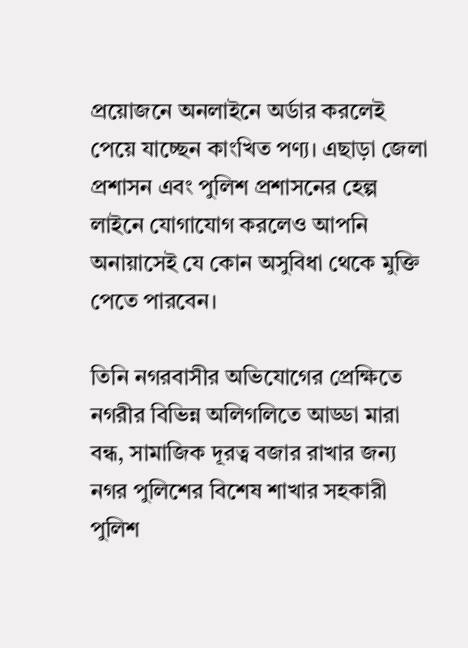প্রয়োজনে অনলাইনে অর্ডার করলেই পেয়ে যাচ্ছেন কাংখিত পণ্য। এছাড়া জেলা প্রশাসন এবং পুলিশ প্রশাসনের হেল্প লাইনে যোগাযোগ করলেও আপনি অনায়াসেই যে কোন অসুবিধা থেকে মুক্তি পেতে পারবেন।

তিনি নগরবাসীর অভিযোগের প্রেক্ষিতে নগরীর বিভিন্ন অলিগলিতে আড্ডা মারা বন্ধ, সামাজিক দূরত্ব বজার রাখার জন্য নগর পুলিশের বিশেষ শাখার সহকারী পুলিশ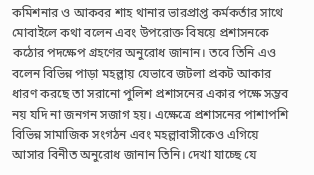কমিশনার ও আকবর শাহ থানার ভারপ্রাপ্ত কর্মকর্তার সাথে মোবাইলে কথা বলেন এবং উপরোক্ত বিষয়ে প্রশাসনকে কঠোর পদক্ষেপ গ্রহণের অনুরোধ জানান। তবে তিনি এও বলেন বিভিন্ন পাড়া মহল্লায় যেভাবে জটলা প্রকট আকার ধারণ করছে তা সরানো পুলিশ প্রশাসনের একার পক্ষে সম্ভব নয় যদি না জনগন সজাগ হয়। এক্ষেত্রে প্রশাসনের পাশাপশি বিভিন্ন সামাজিক সংগঠন এবং মহল্লাবাসীকেও এগিয়ে আসার বিনীত অনুরোধ জানান তিনি। দেখা যাচ্ছে যে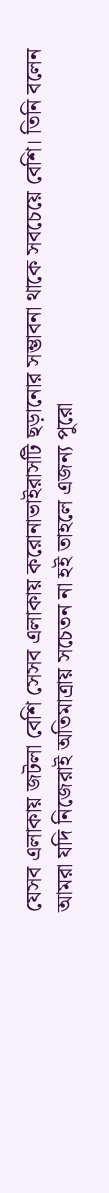যেসব এলাকায় জটলা বেশি সেসব এলাকায় করোনাভাইরাসটি ছড়ানোর সম্ভাবনা থাকে সবচেয়ে বেশি। তিনি বলেন আমরা যদি নিজেরাই অতিমাত্রায় সচেতন না হই তাহলে এজন্য পুরো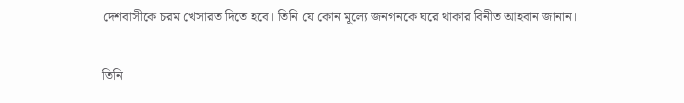দেশবাসীকে চরম খেসারত দিতে হবে। তিনি যে কোন মূল্যে জনগনকে ঘরে থাকার বিনীত আহবান জানান।

তিনি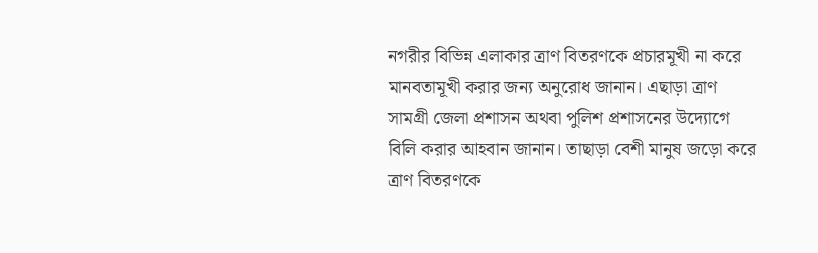নগরীর বিভিন্ন এলাকার ত্রাণ বিতরণকে প্রচারমূখী না করে মানবতামূখী করার জন্য অনুরোধ জানান। এছাড়া ত্রাণ সামগ্রী জেলা প্রশাসন অথবা পুলিশ প্রশাসনের উদ্যোগে বিলি করার আহবান জানান। তাছাড়া বেশী মানুষ জড়ো করে ত্রাণ বিতরণকে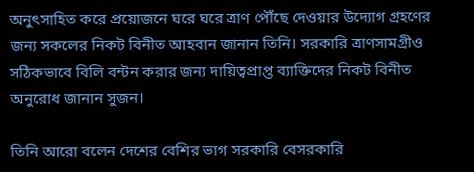অনুৎসাহিত করে প্রয়োজনে ঘরে ঘরে ত্রাণ পৌঁছে দেওয়ার উদ্যোগ গ্রহণের জন্য সকলের নিকট বিনীত আহবান জানান তিনি। সরকারি ত্রাণসামগ্রীও সঠিকভাবে বিলি বন্টন করার জন্য দায়িত্বপ্রাপ্ত ব্যাক্তিদের নিকট বিনীত অনুরোধ জানান সুজন।

তিনি আরো বলেন দেশের বেশির ভাগ সরকারি বেসরকারি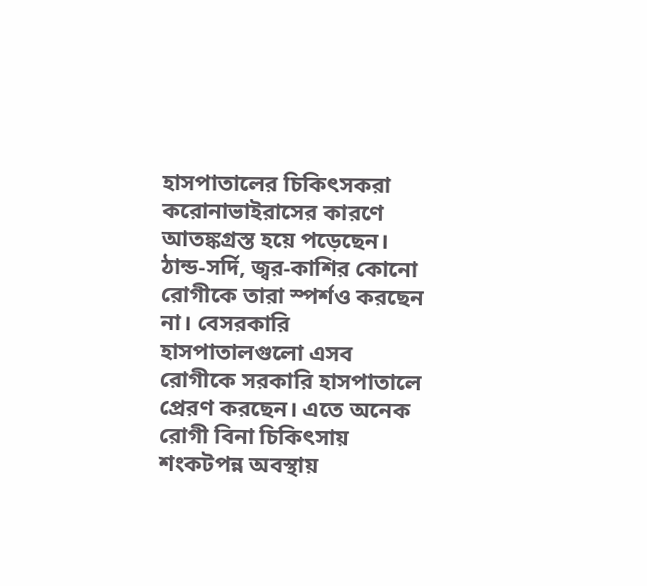হাসপাতালের চিকিৎসকরা করোনাভাইরাসের কারণে আতঙ্কগ্রস্ত হয়ে পড়েছেন। ঠান্ড-সর্দি, জ্বর-কাশির কোনো রোগীকে তারা স্পর্শও করছেন না। বেসরকারি হাসপাতালগুলো এসব রোগীকে সরকারি হাসপাতালে প্রেরণ করছেন। এতে অনেক রোগী বিনা চিকিৎসায় শংকটপন্ন অবস্থায়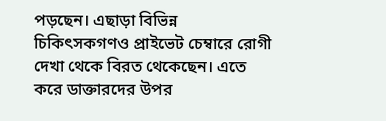পড়ছেন। এছাড়া বিভিন্ন চিকিৎসকগণও প্রাইভেট চেম্বারে রোগী দেখা থেকে বিরত থেকেছেন। এতে করে ডাক্তারদের উপর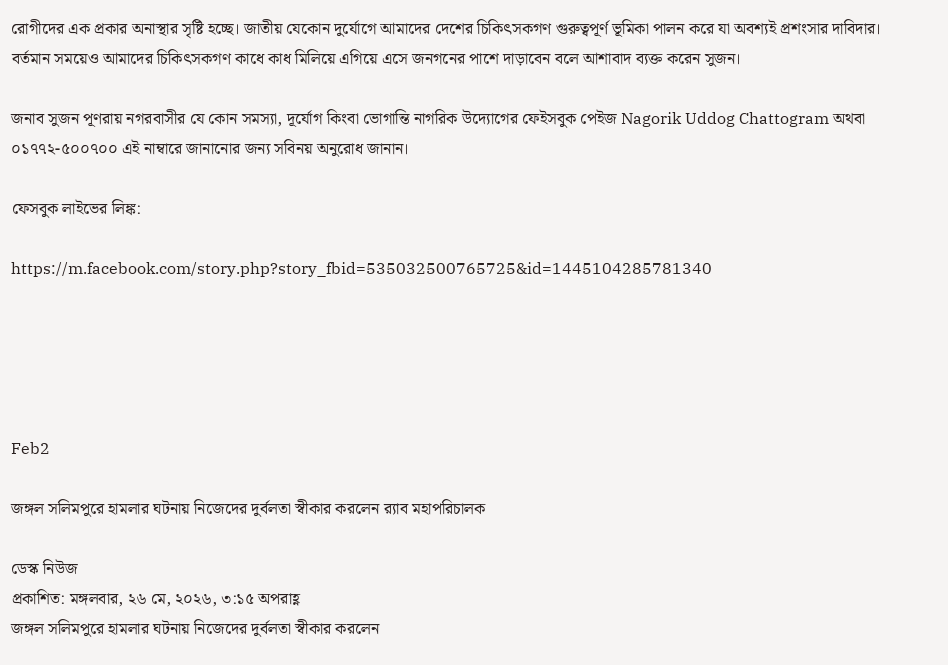রোগীদের এক প্রকার অনাস্থার সৃষ্টি হচ্ছে। জাতীয় যেকোন দুর্যোগে আমাদের দেশের চিকিৎসকগণ গুরুত্বপূর্ণ ভূমিকা পালন করে যা অবশ্যই প্রশংসার দাবিদার। বর্তমান সময়েও আমাদের চিকিৎসকগণ কাধে কাধ মিলিয়ে এগিয়ে এসে জনগনের পাশে দাড়াবেন বলে আশাবাদ ব্যক্ত করেন সুজন।

জনাব সুজন পূণরায় নগরবাসীর যে কোন সমস্যা, দূর্যোগ কিংবা ভোগান্তি নাগরিক উদ্যোগের ফেইসবুক পেইজ Nagorik Uddog Chattogram অথবা ০১৭৭২-৫০০৭০০ এই নাম্বারে জানানোর জন্য সবিনয় অনুরোধ জানান।

ফেসবুক লাইভের লিঙ্ক:

https://m.facebook.com/story.php?story_fbid=535032500765725&id=1445104285781340





Feb2

জঙ্গল সলিমপুরে হামলার ঘটনায় নিজেদের দুর্বলতা স্বীকার করলেন র‍্যাব মহাপরিচালক

ডেস্ক নিউজ
প্রকাশিত: মঙ্গলবার, ২৬ মে, ২০২৬, ৩:১৫ অপরাহ্ণ
জঙ্গল সলিমপুরে হামলার ঘটনায় নিজেদের দুর্বলতা স্বীকার করলেন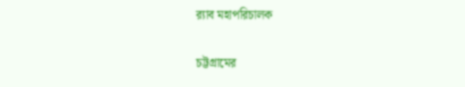র‍্যাব মহাপরিচালক

চট্টগ্রামের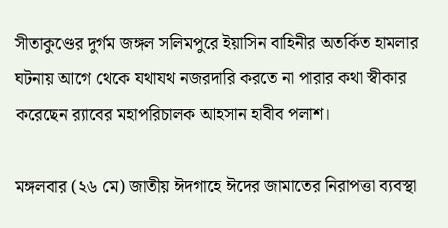সীতাকুণ্ডের দুর্গম জঙ্গল সলিমপুরে ইয়াসিন বাহিনীর অতর্কিত হামলার ঘটনায় আগে থেকে যথাযথ নজরদারি করতে না পারার কথা স্বীকার করেছেন র‍্যাবের মহাপরিচালক আহসান হাবীব পলাশ।

মঙ্গলবার (২৬ মে) জাতীয় ঈদগাহে ঈদের জামাতের নিরাপত্তা ব্যবস্থা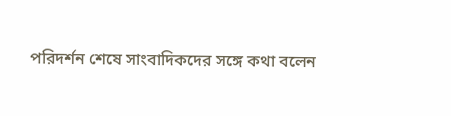পরিদর্শন শেষে সাংবাদিকদের সঙ্গে কথা বলেন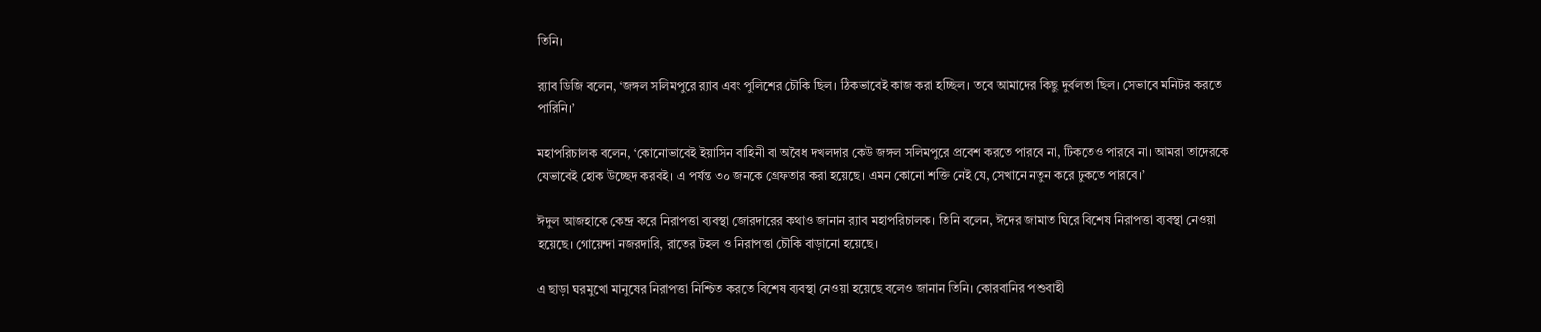তিনি।

র‍্যাব ডিজি বলেন, ‘জঙ্গল সলিমপুরে র‍্যাব এবং পুলিশের চৌকি ছিল। ঠিকভাবেই কাজ করা হচ্ছিল। তবে আমাদের কিছু দুর্বলতা ছিল। সেভাবে মনিটর করতে পারিনি।’

মহাপরিচালক বলেন, ‘কোনোভাবেই ইয়াসিন বাহিনী বা অবৈধ দখলদার কেউ জঙ্গল সলিমপুরে প্রবেশ করতে পারবে না, টিকতেও পারবে না। আমরা তাদেরকে যেভাবেই হোক উচ্ছেদ করবই। এ পর্যন্ত ৩০ জনকে গ্রেফতার করা হয়েছে। এমন কোনো শক্তি নেই যে, সেখানে নতুন করে ঢুকতে পারবে।’

ঈদুল আজহাকে কেন্দ্র করে নিরাপত্তা ব্যবস্থা জোরদারের কথাও জানান র‍্যাব মহাপরিচালক। তিনি বলেন, ঈদের জামাত ঘিরে বিশেষ নিরাপত্তা ব্যবস্থা নেওয়া হয়েছে। গোয়েন্দা নজরদারি, রাতের টহল ও নিরাপত্তা চৌকি বাড়ানো হয়েছে।

এ ছাড়া ঘরমুখো মানুষের নিরাপত্তা নিশ্চিত করতে বিশেষ ব্যবস্থা নেওয়া হয়েছে বলেও জানান তিনি। কোরবানির পশুবাহী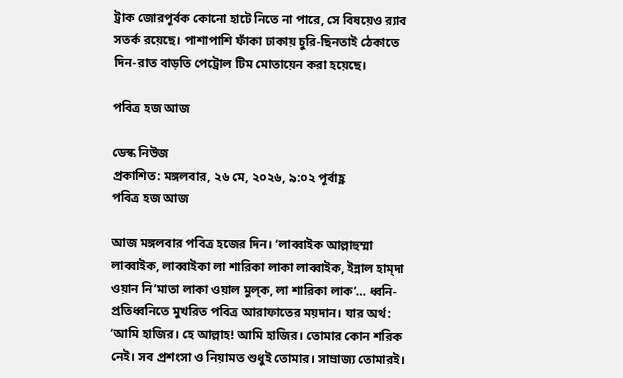ট্রাক জোরপূর্বক কোনো হাটে নিতে না পারে, সে বিষয়েও র‍্যাব সতর্ক রয়েছে। পাশাপাশি ফাঁকা ঢাকায় চুরি-ছিনতাই ঠেকাতে দিন-রাত বাড়তি পেট্রোল টিম মোতায়েন করা হয়েছে।

পবিত্র হজ আজ

ডেস্ক নিউজ
প্রকাশিত: মঙ্গলবার, ২৬ মে, ২০২৬, ৯:০২ পূর্বাহ্ণ
পবিত্র হজ আজ

আজ মঙ্গলবার পবিত্র হজের দিন। ‘লাব্বাইক আল্লাহুম্মা লাব্বাইক, লাব্বাইকা লা শারিকা লাকা লাব্বাইক, ইন্নাল হাম্‌দা ওয়ান নি’মাতা লাকা ওয়াল মুল্‌ক, লা শারিকা লাক’… ধ্বনি-প্রতিধ্বনিতে মুখরিত পবিত্র আরাফাতের ময়দান। যার অর্থ: ‘আমি হাজির। হে আল্লাহ! আমি হাজির। তোমার কোন শরিক নেই। সব প্রশংসা ও নিয়ামত শুধুই তোমার। সাম্রাজ্য তোমারই।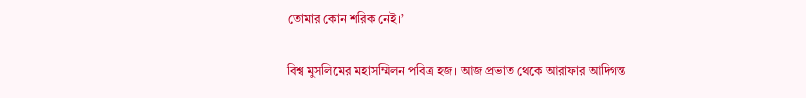তোমার কোন শরিক নেই।’

বিশ্ব মুসলিমের মহাসম্মিলন পবিত্র হজ। আজ প্রভাত থেকে আরাফার আদিগন্ত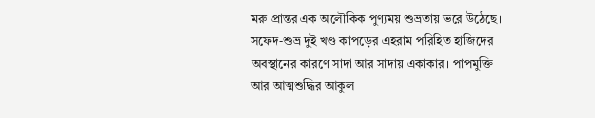মরু প্রান্তর এক অলৌকিক পুণ্যময় শুভ্রতায় ভরে উঠেছে। সফেদ-শুভ্র দুই খণ্ড কাপড়ের এহরাম পরিহিত হাজিদের অবস্থানের কারণে সাদা আর সাদায় একাকার। পাপমুক্তি আর আত্মশুদ্ধির আকুল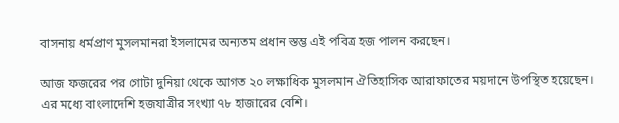বাসনায় ধর্মপ্রাণ মুসলমানরা ইসলামের অন্যতম প্রধান স্তম্ভ এই পবিত্র হজ পালন করছেন।

আজ ফজরের পর গোটা দুনিয়া থেকে আগত ২০ লক্ষাধিক মুসলমান ঐতিহাসিক আরাফাতের ময়দানে উপস্থিত হয়েছেন। এর মধ্যে বাংলাদেশি হজযাত্রীর সংখ্যা ৭৮ হাজারের বেশি।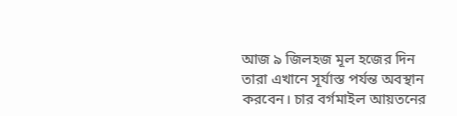আজ ৯ জিলহজ মূল হজের দিন তারা এখানে সূর্যাস্ত পর্যন্ত অবস্থান করবেন। চার বর্গমাইল আয়তনের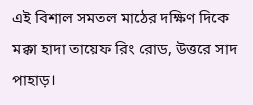এই বিশাল সমতল মাঠের দক্ষিণ দিকে মক্কা হাদা তায়েফ রিং রোড, উত্তরে সাদ পাহাড়।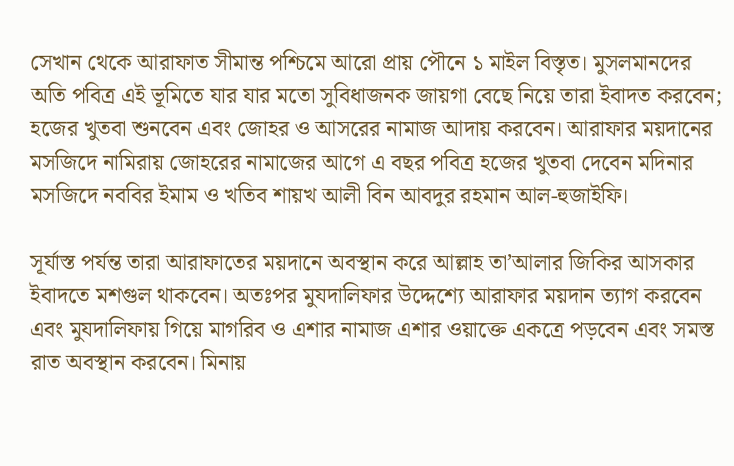সেখান থেকে আরাফাত সীমান্ত পশ্চিমে আরো প্রায় পৌনে ১ মাইল বিস্তৃত। মুসলমানদের অতি পবিত্র এই ভূমিতে যার যার মতো সুবিধাজনক জায়গা বেছে নিয়ে তারা ইবাদত করবেন; হজের খুতবা শুনবেন এবং জোহর ও আসরের নামাজ আদায় করবেন। আরাফার ময়দানের মসজিদে নামিরায় জোহরের নামাজের আগে এ বছর পবিত্র হজের খুতবা দেবেন মদিনার মসজিদে নববির ইমাম ও খতিব শায়খ আলী বিন আবদুর রহমান আল-হুজাইফি।

সূর্যাস্ত পর্যন্ত তারা আরাফাতের ময়দানে অবস্থান করে আল্লাহ তা’আলার জিকির আসকার ইবাদতে মশগুল থাকবেন। অতঃপর মুযদালিফার উদ্দেশ্যে আরাফার ময়দান ত্যাগ করবেন এবং মুযদালিফায় গিয়ে মাগরিব ও এশার নামাজ এশার ওয়াক্তে একত্রে পড়বেন এবং সমস্ত রাত অবস্থান করবেন। মিনায়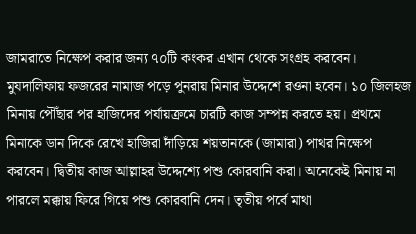জামরাতে নিক্ষেপ করার জন্য ৭০টি কংকর এখান থেকে সংগ্রহ করবেন। মুযদালিফায় ফজরের নামাজ পড়ে পুনরায় মিনার উদ্দেশে রওনা হবেন। ১০ জিলহজ মিনায় পৌঁছার পর হাজিদের পর্যায়ক্রমে চারটি কাজ সম্পন্ন করতে হয়। প্রথমে মিনাকে ডান দিকে রেখে হাজিরা দাঁড়িয়ে শয়তানকে (জামারা) পাথর নিক্ষেপ করবেন। দ্বিতীয় কাজ আল্লাহর উদ্দেশ্যে পশু কোরবানি করা। অনেকেই মিনায় না পারলে মক্কায় ফিরে গিয়ে পশু কোরবানি দেন। তৃতীয় পর্বে মাথা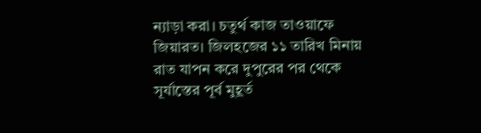ন্যাড়া করা। চতুর্থ কাজ তাওয়াফে জিয়ারত। জিলহজের ১১ তারিখ মিনায় রাত যাপন করে দুপুরের পর থেকে সূর্যাস্তের পূর্ব মুহূর্ত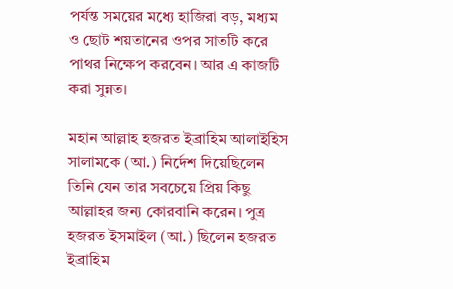পর্যন্ত সময়ের মধ্যে হাজিরা বড়, মধ্যম ও ছোট শয়তানের ওপর সাতটি করে পাথর নিক্ষেপ করবেন। আর এ কাজটি করা সুন্নত।

মহান আল্লাহ হজরত ইব্রাহিম আলাইহিস সালামকে (আ.) নির্দেশ দিয়েছিলেন তিনি যেন তার সবচেয়ে প্রিয় কিছু আল্লাহর জন্য কোরবানি করেন। পুত্র হজরত ইসমাইল (আ.) ছিলেন হজরত ইব্রাহিম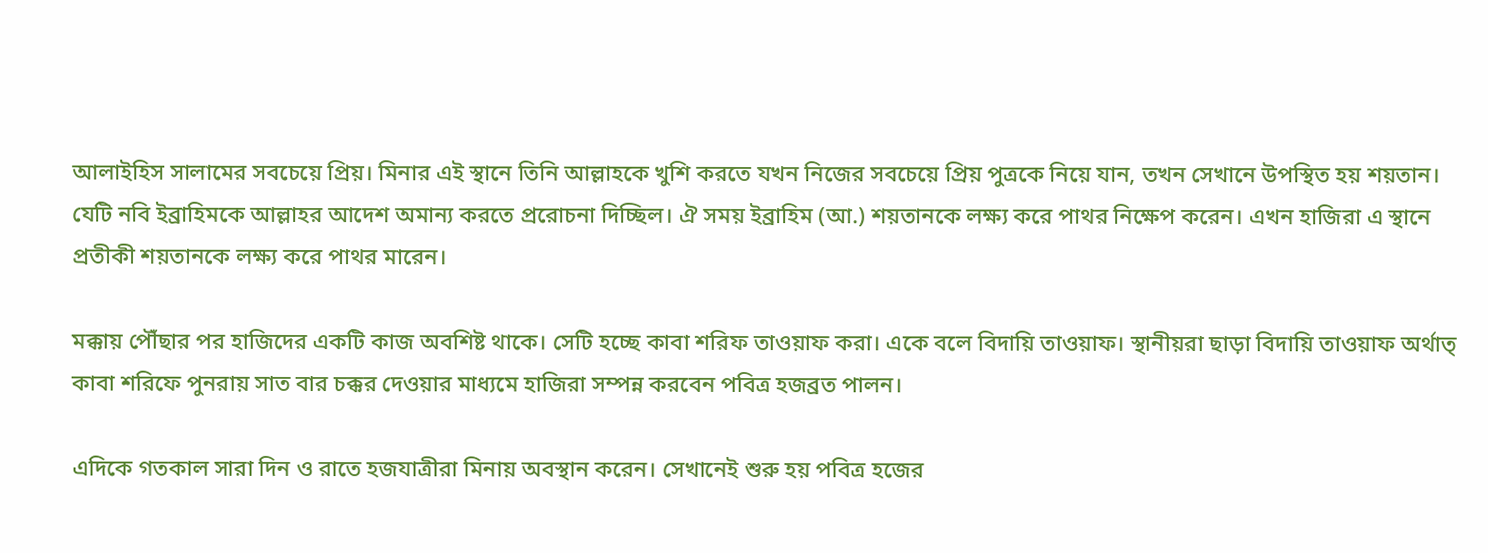আলাইহিস সালামের সবচেয়ে প্রিয়। মিনার এই স্থানে তিনি আল্লাহকে খুশি করতে যখন নিজের সবচেয়ে প্রিয় পুত্রকে নিয়ে যান, তখন সেখানে উপস্থিত হয় শয়তান। যেটি নবি ইব্রাহিমকে আল্লাহর আদেশ অমান্য করতে প্ররোচনা দিচ্ছিল। ঐ সময় ইব্রাহিম (আ.) শয়তানকে লক্ষ্য করে পাথর নিক্ষেপ করেন। এখন হাজিরা এ স্থানে প্রতীকী শয়তানকে লক্ষ্য করে পাথর মারেন।

মক্কায় পৌঁছার পর হাজিদের একটি কাজ অবশিষ্ট থাকে। সেটি হচ্ছে কাবা শরিফ তাওয়াফ করা। একে বলে বিদায়ি তাওয়াফ। স্থানীয়রা ছাড়া বিদায়ি তাওয়াফ অর্থাত্ কাবা শরিফে পুনরায় সাত বার চক্কর দেওয়ার মাধ্যমে হাজিরা সম্পন্ন করবেন পবিত্র হজব্রত পালন।

এদিকে গতকাল সারা দিন ও রাতে হজযাত্রীরা মিনায় অবস্থান করেন। সেখানেই শুরু হয় পবিত্র হজের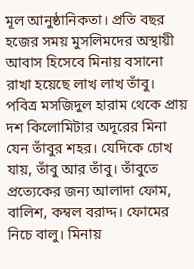মূল আনুষ্ঠানিকতা। প্রতি বছর হজের সময় মুসলিমদের অস্থায়ী আবাস হিসেবে মিনায় বসানো রাখা হয়েছে লাখ লাখ তাঁবু। পবিত্র মসজিদুল হারাম থেকে প্রায় দশ কিলোমিটার অদূরের মিনা যেন তাঁবুর শহর। যেদিকে চোখ যায়, তাঁবু আর তাঁবু। তাঁবুতে প্রত্যেকের জন্য আলাদা ফোম, বালিশ, কম্বল বরাদ্দ। ফোমের নিচে বালু। মিনায়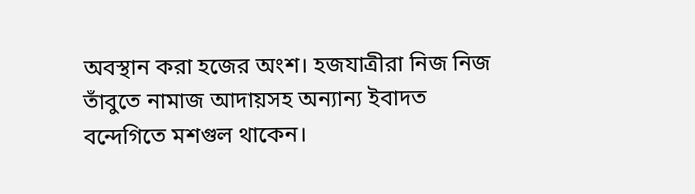অবস্থান করা হজের অংশ। হজযাত্রীরা নিজ নিজ তাঁবুতে নামাজ আদায়সহ অন্যান্য ইবাদত বন্দেগিতে মশগুল থাকেন।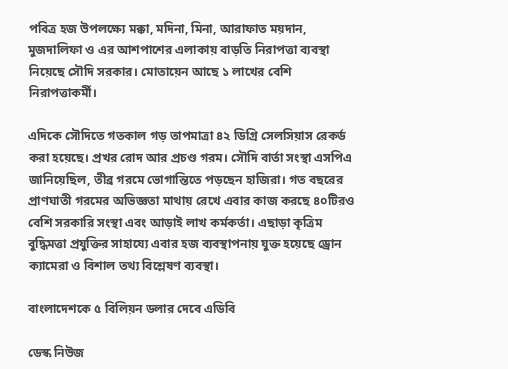পবিত্র হজ উপলক্ষ্যে মক্কা, মদিনা, মিনা, আরাফাত ময়দান, মুজদালিফা ও এর আশপাশের এলাকায় বাড়তি নিরাপত্তা ব্যবস্থা নিয়েছে সৌদি সরকার। মোতায়েন আছে ১ লাখের বেশি নিরাপত্তাকর্মী।

এদিকে সৌদিতে গতকাল গড় তাপমাত্রা ৪২ ডিগ্রি সেলসিয়াস রেকর্ড করা হয়েছে। প্রখর রোদ আর প্রচণ্ড গরম। সৌদি বার্তা সংস্থা এসপিএ জানিয়েছিল, তীব্র গরমে ভোগান্তিতে পড়ছেন হাজিরা। গত বছরের প্রাণঘাতী গরমের অভিজ্ঞতা মাথায় রেখে এবার কাজ করছে ৪০টিরও বেশি সরকারি সংস্থা এবং আড়াই লাখ কর্মকর্তা। এছাড়া কৃত্রিম বুদ্ধিমত্তা প্রযুক্তির সাহায্যে এবার হজ ব্যবস্থাপনায় যুক্ত হয়েছে ড্রোন ক্যামেরা ও বিশাল তথ্য বিশ্লেষণ ব্যবস্থা।

বাংলাদেশকে ৫ বিলিয়ন ডলার দেবে এডিবি

ডেস্ক নিউজ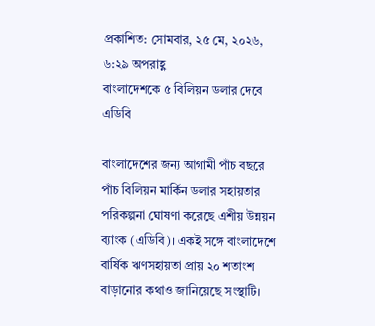প্রকাশিত: সোমবার, ২৫ মে, ২০২৬, ৬:২৯ অপরাহ্ণ
বাংলাদেশকে ৫ বিলিয়ন ডলার দেবে এডিবি

বাংলাদেশের জন্য আগামী পাঁচ বছরে পাঁচ বিলিয়ন মার্কিন ডলার সহায়তার পরিকল্পনা ঘোষণা করেছে এশীয় উন্নয়ন ব্যাংক (এডিবি)। একই সঙ্গে বাংলাদেশে বার্ষিক ঋণসহায়তা প্রায় ২০ শতাংশ বাড়ানোর কথাও জানিয়েছে সংস্থাটি।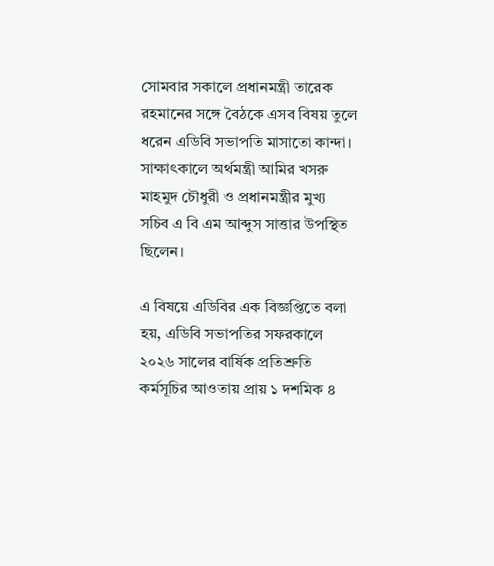সোমবার সকালে প্রধানমন্ত্রী তারেক রহমানের সঙ্গে বৈঠকে এসব বিষয় তুলে ধরেন এডিবি সভাপতি মাসাতো কান্দা। সাক্ষাৎকালে অর্থমন্ত্রী আমির খসরু মাহমুদ চৌধুরী ও প্রধানমন্ত্রীর মুখ্য সচিব এ বি এম আব্দুস সাত্তার উপস্থিত ছিলেন।

এ বিষয়ে এডিবির এক বিজ্ঞপ্তিতে বলা হয়, এডিবি সভাপতির সফরকালে ২০২৬ সালের বার্ষিক প্রতিশ্রুতি কর্মসূচির আওতায় প্রায় ১ দশমিক ৪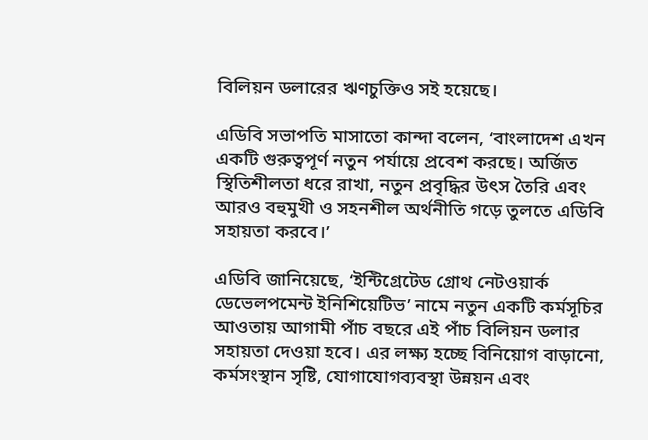বিলিয়ন ডলারের ঋণচুক্তিও সই হয়েছে।

এডিবি সভাপতি মাসাতো কান্দা বলেন, ‘বাংলাদেশ এখন একটি গুরুত্বপূর্ণ নতুন পর্যায়ে প্রবেশ করছে। অর্জিত স্থিতিশীলতা ধরে রাখা, নতুন প্রবৃদ্ধির উৎস তৈরি এবং আরও বহুমুখী ও সহনশীল অর্থনীতি গড়ে তুলতে এডিবি সহায়তা করবে।’

এডিবি জানিয়েছে, ‘ইন্টিগ্রেটেড গ্রোথ নেটওয়ার্ক ডেভেলপমেন্ট ইনিশিয়েটিভ’ নামে নতুন একটি কর্মসূচির আওতায় আগামী পাঁচ বছরে এই পাঁচ বিলিয়ন ডলার সহায়তা দেওয়া হবে। এর লক্ষ্য হচ্ছে বিনিয়োগ বাড়ানো, কর্মসংস্থান সৃষ্টি, যোগাযোগব্যবস্থা উন্নয়ন এবং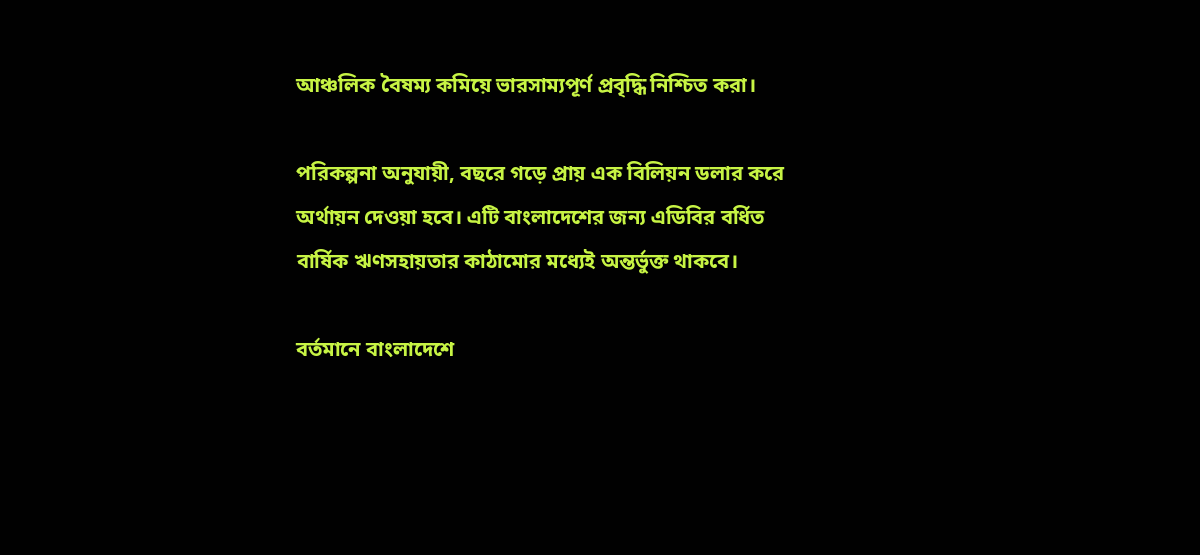আঞ্চলিক বৈষম্য কমিয়ে ভারসাম্যপূর্ণ প্রবৃদ্ধি নিশ্চিত করা।

পরিকল্পনা অনুযায়ী, বছরে গড়ে প্রায় এক বিলিয়ন ডলার করে অর্থায়ন দেওয়া হবে। এটি বাংলাদেশের জন্য এডিবির বর্ধিত বার্ষিক ঋণসহায়তার কাঠামোর মধ্যেই অন্তর্ভুক্ত থাকবে।

বর্তমানে বাংলাদেশে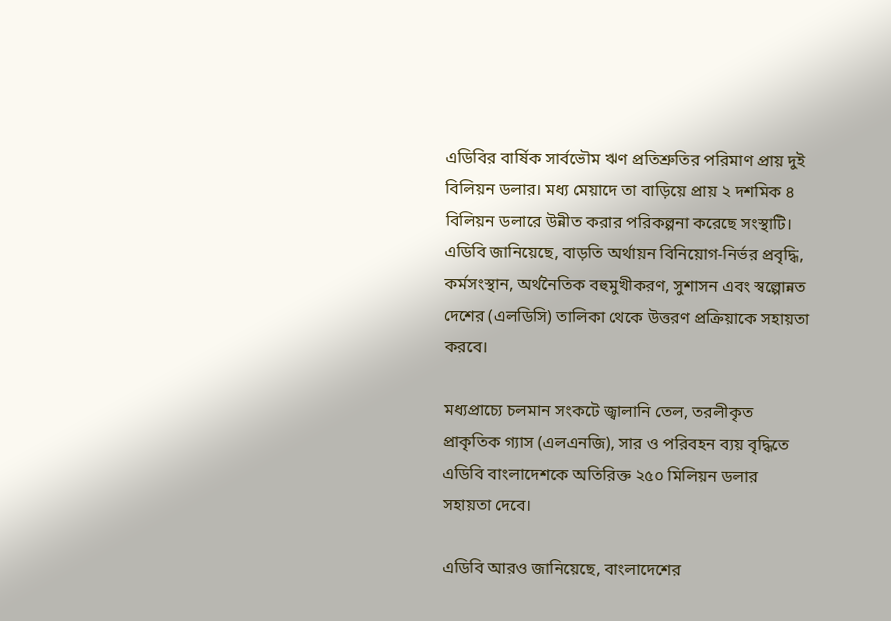এডিবির বার্ষিক সার্বভৌম ঋণ প্রতিশ্রুতির পরিমাণ প্রায় দুই বিলিয়ন ডলার। মধ্য মেয়াদে তা বাড়িয়ে প্রায় ২ দশমিক ৪ বিলিয়ন ডলারে উন্নীত করার পরিকল্পনা করেছে সংস্থাটি। এডিবি জানিয়েছে, বাড়তি অর্থায়ন বিনিয়োগ-নির্ভর প্রবৃদ্ধি, কর্মসংস্থান, অর্থনৈতিক বহুমুখীকরণ, সুশাসন এবং স্বল্পোন্নত দেশের (এলডিসি) তালিকা থেকে উত্তরণ প্রক্রিয়াকে সহায়তা করবে।

মধ্যপ্রাচ্যে চলমান সংকটে জ্বালানি তেল, তরলীকৃত প্রাকৃতিক গ্যাস (এলএনজি), সার ও পরিবহন ব্যয় বৃদ্ধিতে এডিবি বাংলাদেশকে অতিরিক্ত ২৫০ মিলিয়ন ডলার সহায়তা দেবে।

এডিবি আরও জানিয়েছে, বাংলাদেশের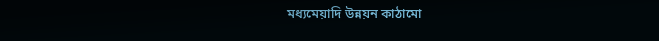মধ্যমেয়াদি উন্নয়ন কাঠামো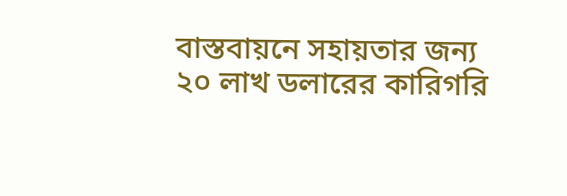বাস্তবায়নে সহায়তার জন্য ২০ লাখ ডলারের কারিগরি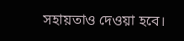সহায়তাও দেওয়া হবে।